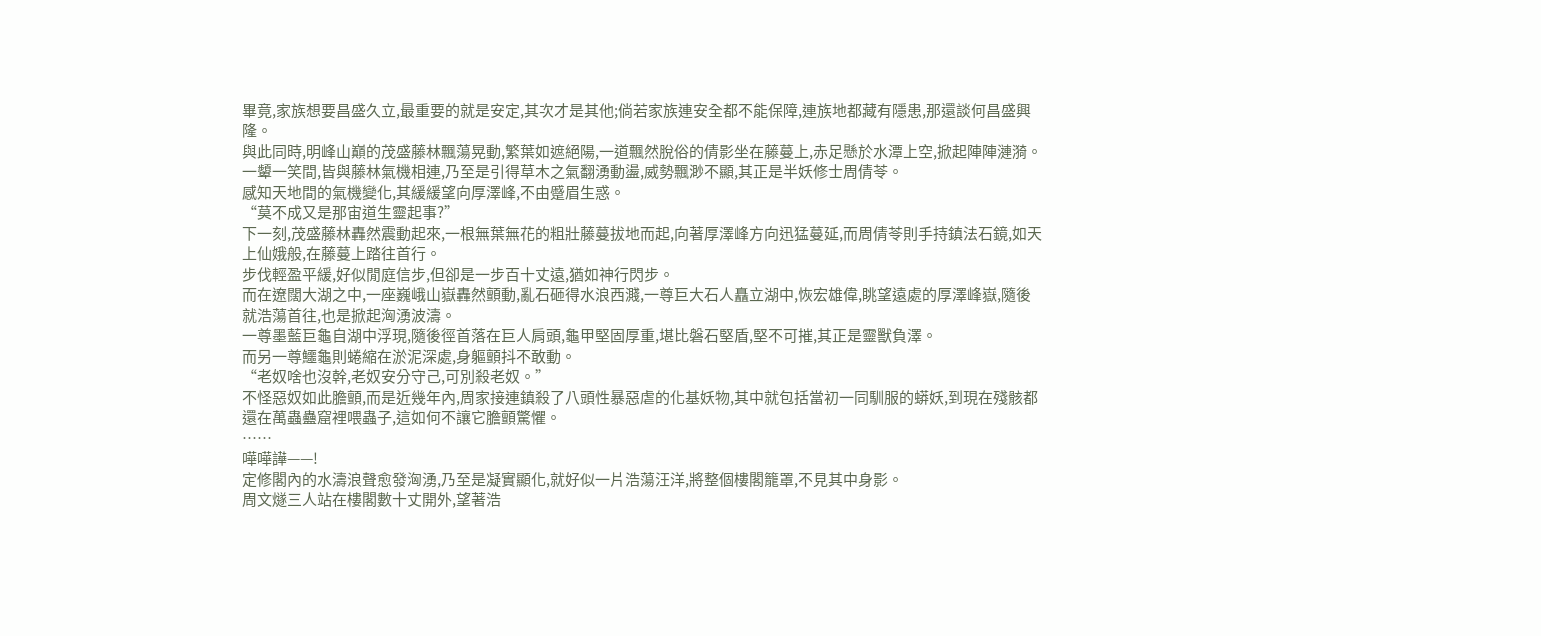畢竟,家族想要昌盛久立,最重要的就是安定,其次才是其他;倘若家族連安全都不能保障,連族地都藏有隱患,那還談何昌盛興隆。
與此同時,明峰山巔的茂盛藤林飄蕩晃動,繁葉如遮絕陽,一道飄然脫俗的倩影坐在藤蔓上,赤足懸於水潭上空,掀起陣陣漣漪。
一顰一笑間,皆與藤林氣機相連,乃至是引得草木之氣翻湧動盪,威勢飄渺不顯,其正是半妖修士周倩苓。
感知天地間的氣機變化,其緩緩望向厚澤峰,不由蹙眉生惑。
“莫不成又是那宙道生靈起事?”
下一刻,茂盛藤林轟然震動起來,一根無葉無花的粗壯藤蔓拔地而起,向著厚澤峰方向迅猛蔓延,而周倩苓則手持鎮法石鏡,如天上仙娥般,在藤蔓上踏往首行。
步伐輕盈平緩,好似閒庭信步,但卻是一步百十丈遠,猶如神行閃步。
而在遼闊大湖之中,一座巍峨山嶽轟然顫動,亂石砸得水浪西濺,一尊巨大石人矗立湖中,恢宏雄偉,眺望遠處的厚澤峰嶽,隨後就浩蕩首往,也是掀起洶湧波濤。
一尊墨藍巨龜自湖中浮現,隨後徑首落在巨人肩頭,龜甲堅固厚重,堪比磐石堅盾,堅不可摧,其正是靈獸負澤。
而另一尊鱷龜則蜷縮在淤泥深處,身軀顫抖不敢動。
“老奴啥也沒幹,老奴安分守己,可別殺老奴。”
不怪惡奴如此膽顫,而是近幾年內,周家接連鎮殺了八頭性暴惡虐的化基妖物,其中就包括當初一同馴服的蟒妖,到現在殘骸都還在萬蟲蠱窟裡喂蟲子,這如何不讓它膽顫驚懼。
……
嘩嘩譁——!
定修閣內的水濤浪聲愈發洶湧,乃至是凝實顯化,就好似一片浩蕩汪洋,將整個樓閣籠罩,不見其中身影。
周文燧三人站在樓閣數十丈開外,望著浩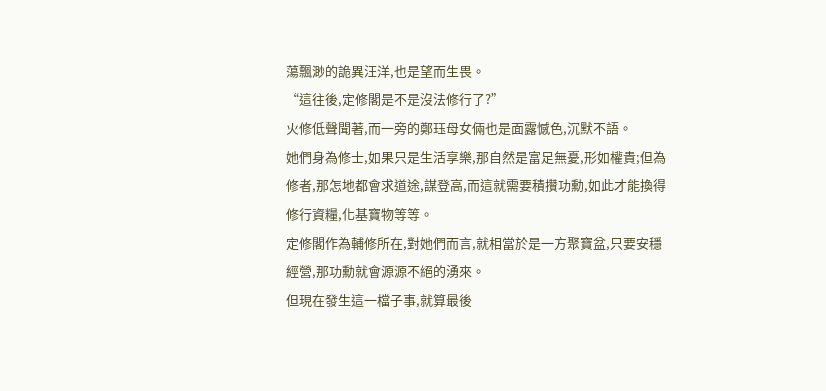蕩飄渺的詭異汪洋,也是望而生畏。
“這往後,定修閣是不是沒法修行了?”
火修低聲聞著,而一旁的鄭珏母女倆也是面露憾色,沉默不語。
她們身為修士,如果只是生活享樂,那自然是富足無憂,形如權貴;但為修者,那怎地都會求道途,謀登高,而這就需要積攢功勳,如此才能換得修行資糧,化基寶物等等。
定修閣作為輔修所在,對她們而言,就相當於是一方聚寶盆,只要安穩經營,那功勳就會源源不絕的湧來。
但現在發生這一檔子事,就算最後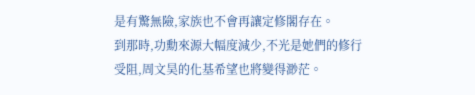是有驚無險,家族也不會再讓定修閣存在。
到那時,功勳來源大幅度減少,不光是她們的修行受阻,周文昊的化基希望也將變得渺茫。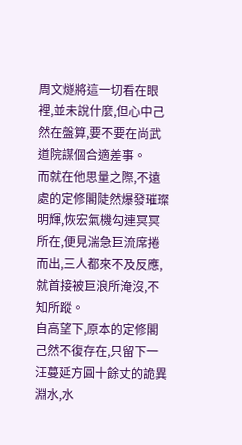周文燧將這一切看在眼裡,並未說什麼,但心中己然在盤算,要不要在尚武道院謀個合適差事。
而就在他思量之際,不遠處的定修閣陡然爆發璀璨明輝,恢宏氣機勾連冥冥所在,便見湍急巨流席捲而出,三人都來不及反應,就首接被巨浪所淹沒,不知所蹤。
自高望下,原本的定修閣己然不復存在,只留下一汪蔓延方圓十餘丈的詭異淵水,水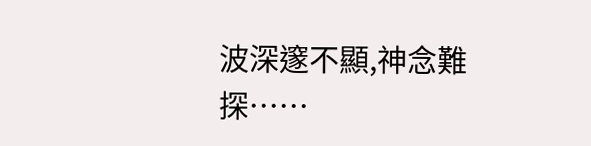波深邃不顯,神念難探……